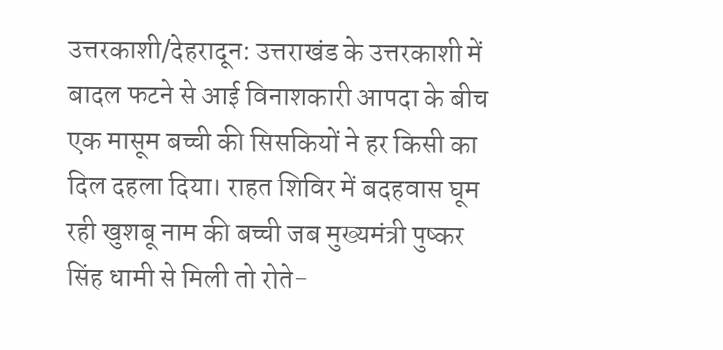उत्तरकाशी/देहरादून: उत्तराखंड के उत्तरकाशी में बादल फटने से आई विनाशकारी आपदा के बीच एक मासूम बच्ची की सिसकियों ने हर किसी का दिल दहला दिया। राहत शिविर में बदहवास घूम रही खुशबू नाम की बच्ची जब मुख्यमंत्री पुष्कर सिंह धामी से मिली तो रोते-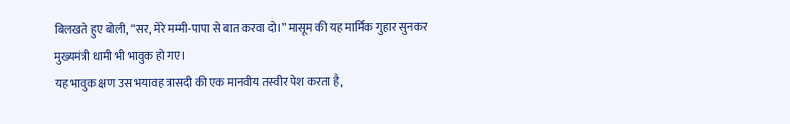बिलखते हुए बोली, “सर, मेरे मम्मी-पापा से बात करवा दो।” मासूम की यह मार्मिक गुहार सुनकर मुख्यमंत्री धामी भी भावुक हो गए।
यह भावुक क्षण उस भयावह त्रासदी की एक मानवीय तस्वीर पेश करता है,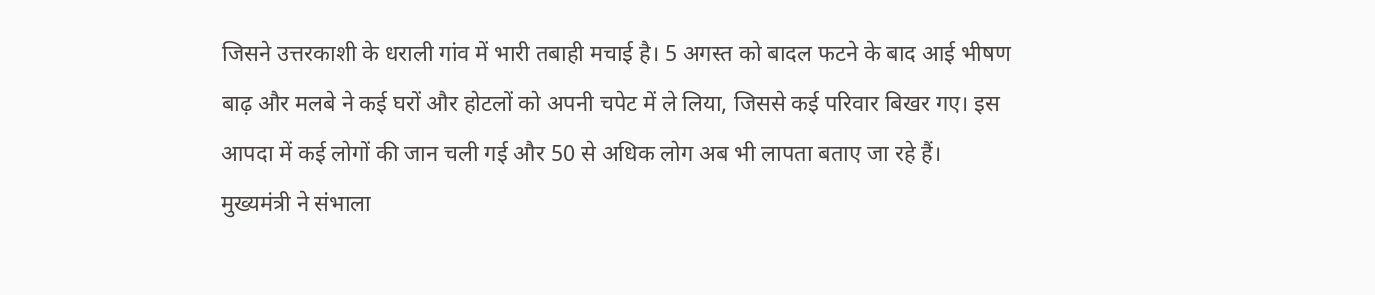जिसने उत्तरकाशी के धराली गांव में भारी तबाही मचाई है। 5 अगस्त को बादल फटने के बाद आई भीषण बाढ़ और मलबे ने कई घरों और होटलों को अपनी चपेट में ले लिया, जिससे कई परिवार बिखर गए। इस आपदा में कई लोगों की जान चली गई और 50 से अधिक लोग अब भी लापता बताए जा रहे हैं।
मुख्यमंत्री ने संभाला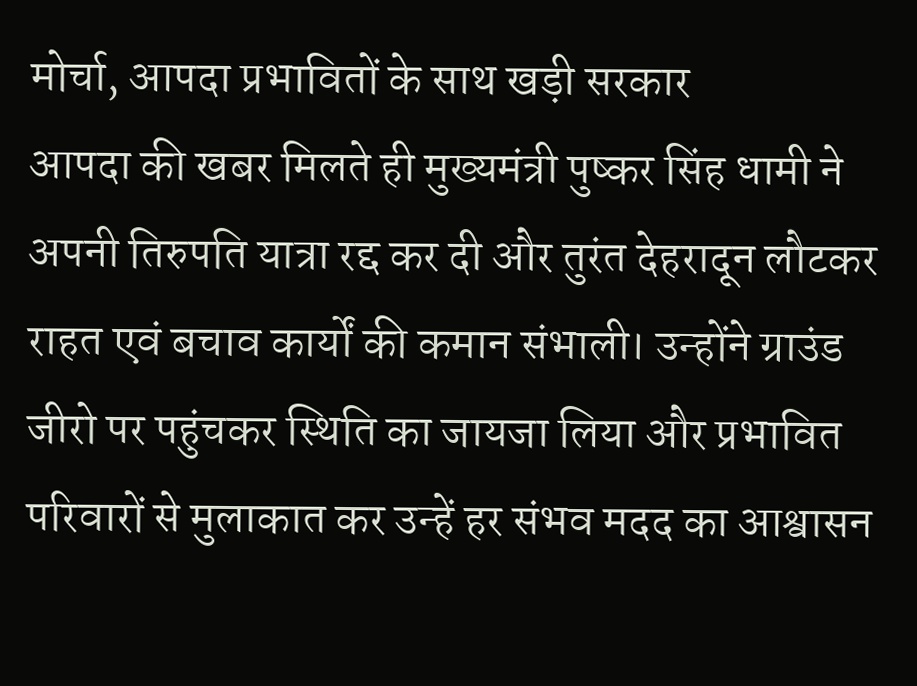मोर्चा, आपदा प्रभावितों के साथ खड़ी सरकार
आपदा की खबर मिलते ही मुख्यमंत्री पुष्कर सिंह धामी ने अपनी तिरुपति यात्रा रद्द कर दी और तुरंत देहरादून लौटकर राहत एवं बचाव कार्यों की कमान संभाली। उन्होंने ग्राउंड जीरो पर पहुंचकर स्थिति का जायजा लिया और प्रभावित परिवारों से मुलाकात कर उन्हें हर संभव मदद का आश्वासन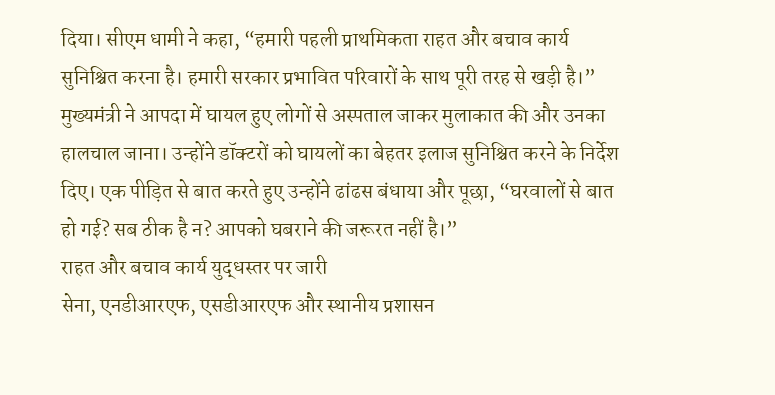दिया। सीएम धामी ने कहा, “हमारी पहली प्राथमिकता राहत और बचाव कार्य सुनिश्चित करना है। हमारी सरकार प्रभावित परिवारों के साथ पूरी तरह से खड़ी है।”
मुख्यमंत्री ने आपदा में घायल हुए लोगों से अस्पताल जाकर मुलाकात की और उनका हालचाल जाना। उन्होंने डॉक्टरों को घायलों का बेहतर इलाज सुनिश्चित करने के निर्देश दिए। एक पीड़ित से बात करते हुए उन्होंने ढांढस बंधाया और पूछा, “घरवालों से बात हो गई? सब ठीक है न? आपको घबराने की जरूरत नहीं है।”
राहत और बचाव कार्य युद्धस्तर पर जारी
सेना, एनडीआरएफ, एसडीआरएफ और स्थानीय प्रशासन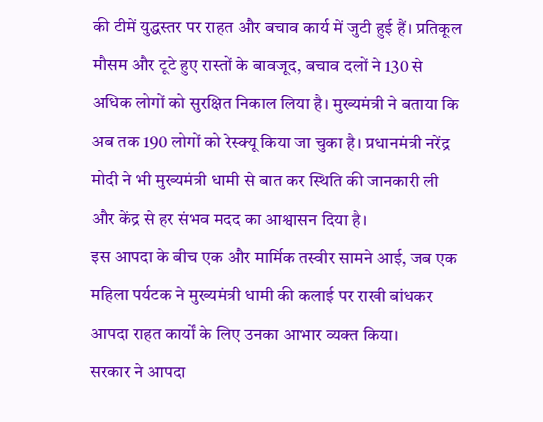की टीमें युद्धस्तर पर राहत और बचाव कार्य में जुटी हुई हैं। प्रतिकूल मौसम और टूटे हुए रास्तों के बावजूद, बचाव दलों ने 130 से अधिक लोगों को सुरक्षित निकाल लिया है। मुख्यमंत्री ने बताया कि अब तक 190 लोगों को रेस्क्यू किया जा चुका है। प्रधानमंत्री नरेंद्र मोदी ने भी मुख्यमंत्री धामी से बात कर स्थिति की जानकारी ली और केंद्र से हर संभव मदद का आश्वासन दिया है।
इस आपदा के बीच एक और मार्मिक तस्वीर सामने आई, जब एक महिला पर्यटक ने मुख्यमंत्री धामी की कलाई पर राखी बांधकर आपदा राहत कार्यों के लिए उनका आभार व्यक्त किया।
सरकार ने आपदा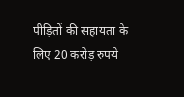पीड़ितों की सहायता के लिए 20 करोड़ रुपये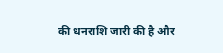की धनराशि जारी की है और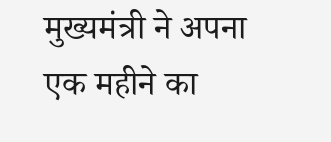मुख्यमंत्री ने अपना एक महीने का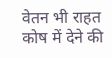वेतन भी राहत कोष में देने की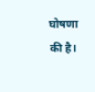घोषणा की है।